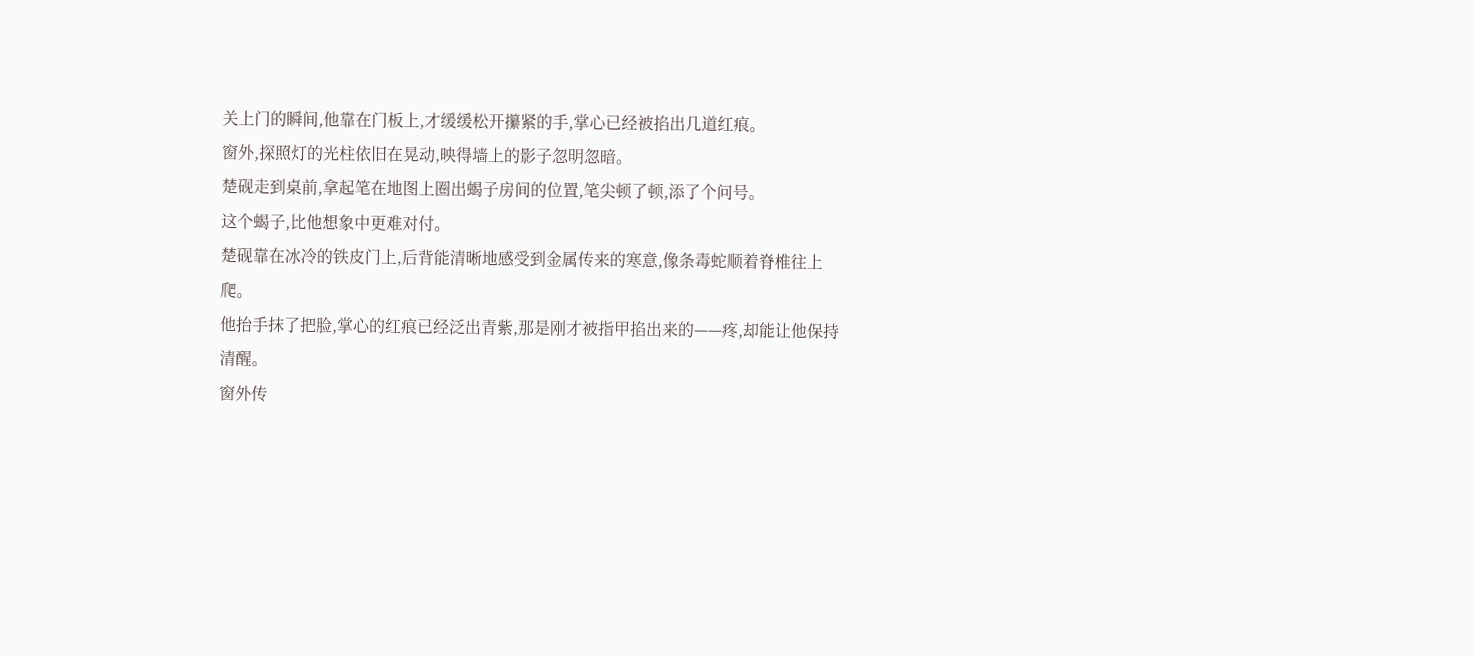关上门的瞬间,他靠在门板上,才缓缓松开攥紧的手,掌心已经被掐出几道红痕。
窗外,探照灯的光柱依旧在晃动,映得墙上的影子忽明忽暗。
楚砚走到桌前,拿起笔在地图上圈出蝎子房间的位置,笔尖顿了顿,添了个问号。
这个蝎子,比他想象中更难对付。
楚砚靠在冰冷的铁皮门上,后背能清晰地感受到金属传来的寒意,像条毒蛇顺着脊椎往上爬。
他抬手抹了把脸,掌心的红痕已经泛出青紫,那是刚才被指甲掐出来的——疼,却能让他保持清醒。
窗外传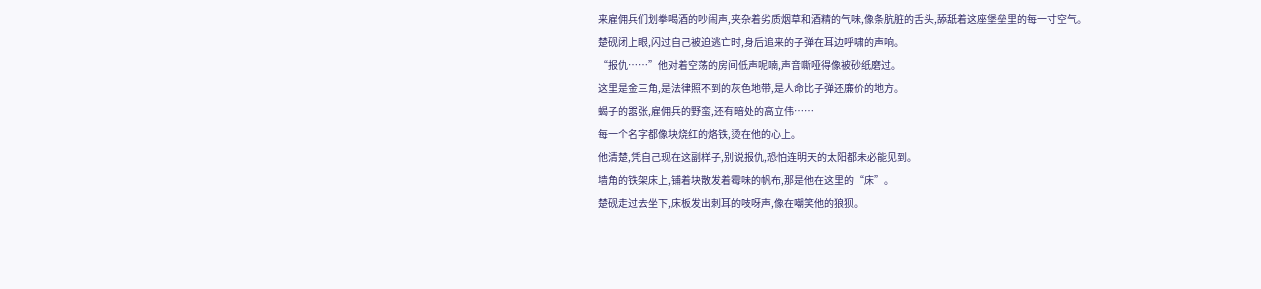来雇佣兵们划拳喝酒的吵闹声,夹杂着劣质烟草和酒精的气味,像条肮脏的舌头,舔舐着这座堡垒里的每一寸空气。
楚砚闭上眼,闪过自己被迫逃亡时,身后追来的子弹在耳边呼啸的声响。
“报仇……”他对着空荡的房间低声呢喃,声音嘶哑得像被砂纸磨过。
这里是金三角,是法律照不到的灰色地带,是人命比子弹还廉价的地方。
蝎子的嚣张,雇佣兵的野蛮,还有暗处的高立伟……
每一个名字都像块烧红的烙铁,烫在他的心上。
他清楚,凭自己现在这副样子,别说报仇,恐怕连明天的太阳都未必能见到。
墙角的铁架床上,铺着块散发着霉味的帆布,那是他在这里的“床”。
楚砚走过去坐下,床板发出刺耳的吱呀声,像在嘲笑他的狼狈。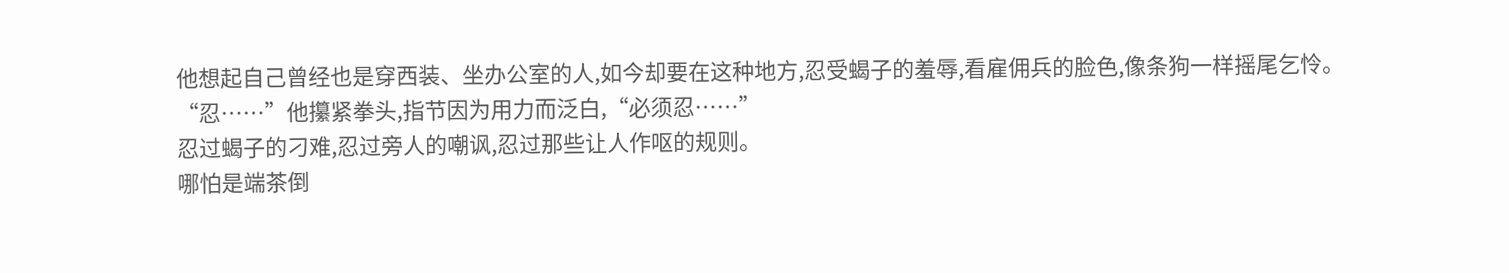他想起自己曾经也是穿西装、坐办公室的人,如今却要在这种地方,忍受蝎子的羞辱,看雇佣兵的脸色,像条狗一样摇尾乞怜。
“忍……”他攥紧拳头,指节因为用力而泛白,“必须忍……”
忍过蝎子的刁难,忍过旁人的嘲讽,忍过那些让人作呕的规则。
哪怕是端茶倒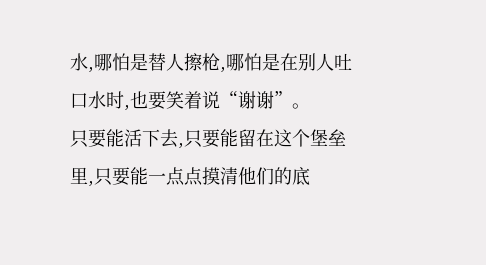水,哪怕是替人擦枪,哪怕是在别人吐口水时,也要笑着说“谢谢”。
只要能活下去,只要能留在这个堡垒里,只要能一点点摸清他们的底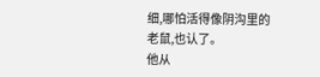细,哪怕活得像阴沟里的老鼠,也认了。
他从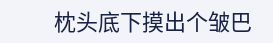枕头底下摸出个皱巴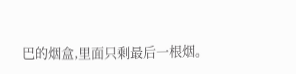巴的烟盒,里面只剩最后一根烟。